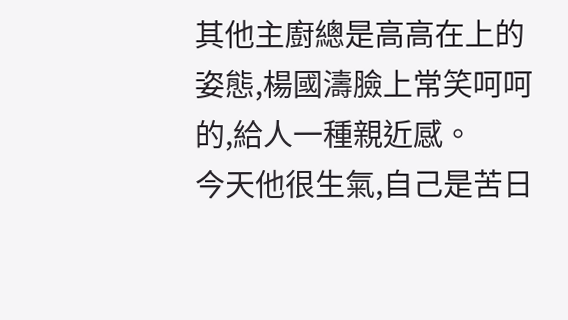其他主廚總是高高在上的姿態,楊國濤臉上常笑呵呵的,給人一種親近感。
今天他很生氣,自己是苦日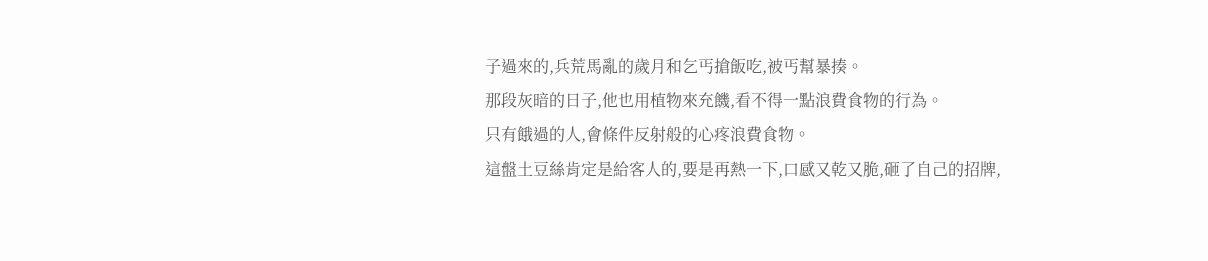子過來的,兵荒馬亂的歲月和乞丐搶飯吃,被丐幫暴揍。
那段灰暗的日子,他也用植物來充饑,看不得一點浪費食物的行為。
只有餓過的人,會條件反射般的心疼浪費食物。
這盤土豆絲肯定是給客人的,要是再熱一下,口感又乾又脆,砸了自己的招牌,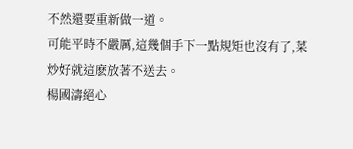不然還要重新做一道。
可能平時不嚴厲,這幾個手下一點規矩也沒有了,菜炒好就這麽放著不送去。
楊國濤絕心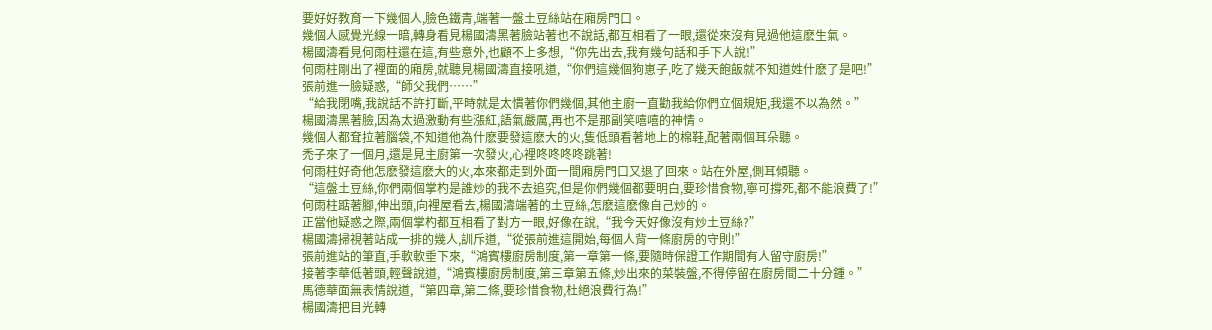要好好教育一下幾個人,臉色鐵青,端著一盤土豆絲站在廂房門口。
幾個人感覺光線一暗,轉身看見楊國濤黑著臉站著也不說話,都互相看了一眼,還從來沒有見過他這麽生氣。
楊國濤看見何雨柱還在這,有些意外,也顧不上多想,“你先出去,我有幾句話和手下人說!”
何雨柱剛出了裡面的廂房,就聽見楊國濤直接吼道,“你們這幾個狗崽子,吃了幾天飽飯就不知道姓什麽了是吧!”
張前進一臉疑惑,“師父我們……”
“給我閉嘴,我說話不許打斷,平時就是太慣著你們幾個,其他主廚一直勸我給你們立個規矩,我還不以為然。”
楊國濤黑著臉,因為太過激動有些漲紅,語氣嚴厲,再也不是那副笑嘻嘻的神情。
幾個人都耷拉著腦袋,不知道他為什麽要發這麽大的火,隻低頭看著地上的棉鞋,配著兩個耳朵聽。
禿子來了一個月,還是見主廚第一次發火,心裡咚咚咚咚跳著!
何雨柱好奇他怎麽發這麽大的火,本來都走到外面一間廂房門口又退了回來。站在外屋,側耳傾聽。
“這盤土豆絲,你們兩個掌杓是誰炒的我不去追究,但是你們幾個都要明白,要珍惜食物,寧可撐死,都不能浪費了!”
何雨柱踮著腳,伸出頭,向裡屋看去,楊國濤端著的土豆絲,怎麽這麽像自己炒的。
正當他疑惑之際,兩個掌杓都互相看了對方一眼,好像在說,“我今天好像沒有炒土豆絲?”
楊國濤掃視著站成一排的幾人,訓斥道,“從張前進這開始,每個人背一條廚房的守則!”
張前進站的筆直,手軟軟垂下來,“鴻賓樓廚房制度,第一章第一條,要隨時保證工作期間有人留守廚房!”
接著李華低著頭,輕聲說道,“鴻賓樓廚房制度,第三章第五條,炒出來的菜裝盤,不得停留在廚房間二十分鍾。”
馬德華面無表情說道,“第四章,第二條,要珍惜食物,杜絕浪費行為!”
楊國濤把目光轉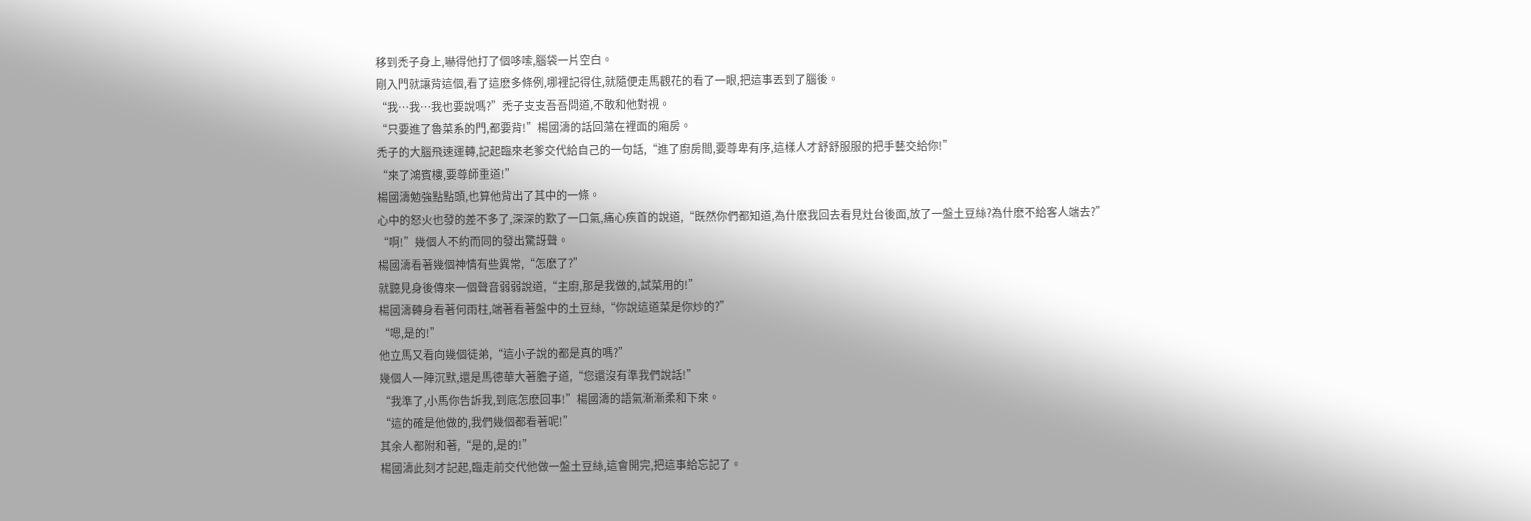移到禿子身上,嚇得他打了個哆嗦,腦袋一片空白。
剛入門就讓背這個,看了這麽多條例,哪裡記得住,就隨便走馬觀花的看了一眼,把這事丟到了腦後。
“我…我…我也要說嗎?”禿子支支吾吾問道,不敢和他對視。
“只要進了魯菜系的門,都要背!”楊國濤的話回蕩在裡面的廂房。
禿子的大腦飛速運轉,記起臨來老爹交代給自己的一句話,“進了廚房間,要尊卑有序,這樣人才舒舒服服的把手藝交給你!”
“來了鴻賓樓,要尊師重道!”
楊國濤勉強點點頭,也算他背出了其中的一條。
心中的怒火也發的差不多了,深深的歎了一口氣,痛心疾首的說道,“既然你們都知道,為什麽我回去看見灶台後面,放了一盤土豆絲?為什麽不給客人端去?”
“啊!”幾個人不約而同的發出驚訝聲。
楊國濤看著幾個神情有些異常,“怎麽了?”
就聽見身後傳來一個聲音弱弱說道,“主廚,那是我做的,試菜用的!”
楊國濤轉身看著何雨柱,端著看著盤中的土豆絲,“你說這道菜是你炒的?”
“嗯,是的!”
他立馬又看向幾個徒弟,“這小子說的都是真的嗎?”
幾個人一陣沉默,還是馬德華大著膽子道,“您還沒有準我們說話!”
“我準了,小馬你告訴我,到底怎麽回事!”楊國濤的語氣漸漸柔和下來。
“這的確是他做的,我們幾個都看著呢!”
其余人都附和著,“是的,是的!”
楊國濤此刻才記起,臨走前交代他做一盤土豆絲,這會開完,把這事給忘記了。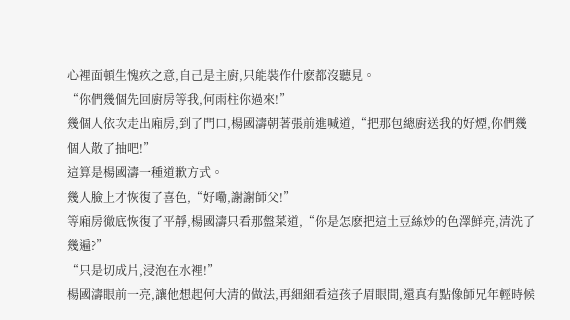心裡面頓生愧疚之意,自己是主廚,只能裝作什麽都沒聽見。
“你們幾個先回廚房等我,何雨柱你過來!”
幾個人依次走出廂房,到了門口,楊國濤朝著張前進喊道,“把那包總廚送我的好煙,你們幾個人散了抽吧!”
這算是楊國濤一種道歉方式。
幾人臉上才恢復了喜色,“好嘞,謝謝師父!”
等廂房徹底恢復了平靜,楊國濤只看那盤菜道,“你是怎麽把這土豆絲炒的色澤鮮亮,清洗了幾遍?”
“只是切成片,浸泡在水裡!”
楊國濤眼前一亮,讓他想起何大清的做法,再細細看這孩子眉眼間,還真有點像師兄年輕時候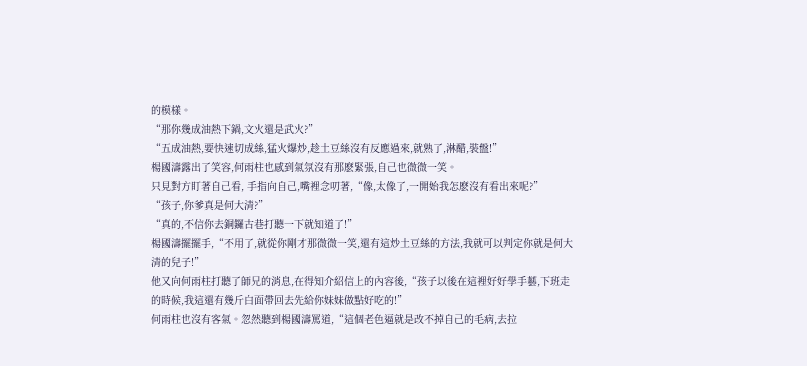的模樣。
“那你幾成油熱下鍋,文火還是武火?”
“五成油熱,要快速切成絲,猛火爆炒,趁土豆絲沒有反應過來,就熟了,淋醋,裝盤!”
楊國濤露出了笑容,何雨柱也感到氣氛沒有那麽緊張,自己也微微一笑。
只見對方盯著自己看, 手指向自己,嘴裡念叨著,“像,太像了,一開始我怎麽沒有看出來呢?”
“孩子,你爹真是何大清?”
“真的,不信你去銅鑼古巷打聽一下就知道了!”
楊國濤擺擺手,“不用了,就從你剛才那微微一笑,還有這炒土豆絲的方法,我就可以判定你就是何大清的兒子!”
他又向何雨柱打聽了師兄的消息,在得知介紹信上的內容後,“孩子以後在這裡好好學手藝,下班走的時候,我這還有幾斤白面帶回去先給你妹妹做點好吃的!”
何雨柱也沒有客氣。忽然聽到楊國濤罵道,“這個老色逼就是改不掉自己的毛病,去拉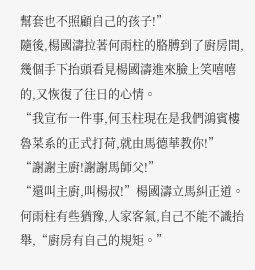幫套也不照顧自己的孩子!”
隨後,楊國濤拉著何雨柱的胳膊到了廚房間,幾個手下抬頭看見楊國濤進來臉上笑嘻嘻的,又恢復了往日的心情。
“我宣布一件事,何玉柱現在是我們鴻賓樓魯菜系的正式打荷,就由馬德華教你!”
“謝謝主廚!謝謝馬師父!”
“還叫主廚,叫楊叔!”楊國濤立馬糾正道。
何雨柱有些猶豫,人家客氣,自己不能不識抬舉,“廚房有自己的規矩。”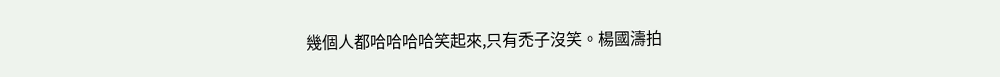幾個人都哈哈哈哈笑起來,只有禿子沒笑。楊國濤拍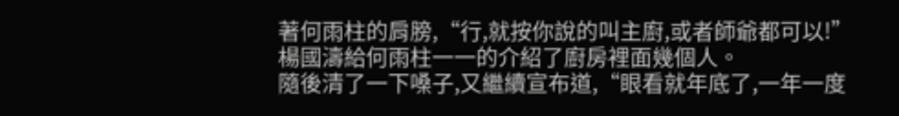著何雨柱的肩膀,“行,就按你說的叫主廚,或者師爺都可以!”
楊國濤給何雨柱一一的介紹了廚房裡面幾個人。
隨後清了一下嗓子,又繼續宣布道,“眼看就年底了,一年一度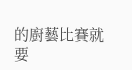的廚藝比賽就要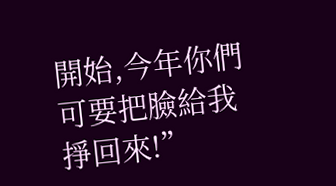開始,今年你們可要把臉給我掙回來!”